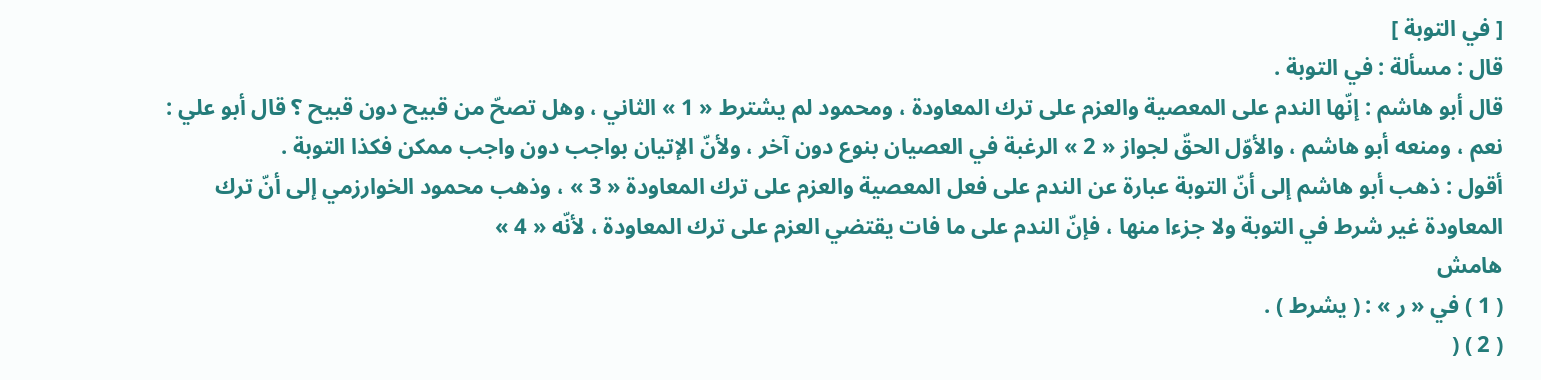[ في التوبة ]
قال : مسألة : في التوبة .
قال أبو هاشم : إنّها الندم على المعصية والعزم على ترك المعاودة ، ومحمود لم يشترط « 1 » الثاني ، وهل تصحّ من قبيح دون قبيح ؟ قال أبو علي : نعم ، ومنعه أبو هاشم ، والأوّل الحقّ لجواز « 2 » الرغبة في العصيان بنوع دون آخر ، ولأنّ الإتيان بواجب دون واجب ممكن فكذا التوبة .
أقول : ذهب أبو هاشم إلى أنّ التوبة عبارة عن الندم على فعل المعصية والعزم على ترك المعاودة « 3 » ، وذهب محمود الخوارزمي إلى أنّ ترك المعاودة غير شرط في التوبة ولا جزءا منها ، فإنّ الندم على ما فات يقتضي العزم على ترك المعاودة ، لأنّه « 4 »
هامش
( 1 ) في « ر » : ( يشرط ) .
( 2 ) (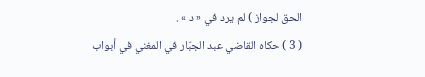الحق لجواز ) لم يرد في « د » .
( 3 ) حكاه القاضي عبد الجبّار في المغني في أبواب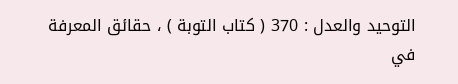التوحيد والعدل : 370 ( كتاب التوبة ) ، حقائق المعرفة في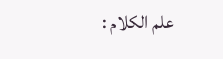علم الكلام :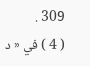309 .
( 4 ) في « د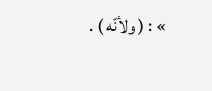» : ( ولأنّه ) .